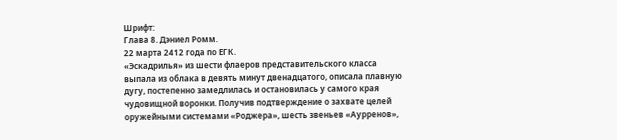Шрифт:
Глава 8. Дэниел Ромм.
22 марта 2412 года по ЕГК.
«Эскадрилья» из шести флаеров представительского класса выпала из облака в девять минут двенадцатого, описала плавную дугу, постепенно замедлилась и остановилась у самого края чудовищной воронки. Получив подтверждение о захвате целей оружейными системами «Роджера», шесть звеньев «Аурренов»,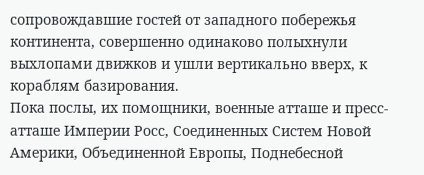сопровождавшие гостей от западного побережья континента, совершенно одинаково полыхнули выхлопами движков и ушли вертикально вверх, к кораблям базирования.
Пока послы, их помощники, военные атташе и пресс-атташе Империи Росс, Соединенных Систем Новой Америки, Объединенной Европы, Поднебесной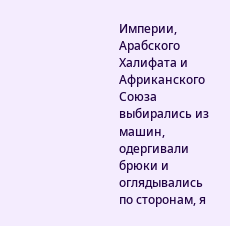Империи, Арабского Халифата и Африканского Союза выбирались из машин, одергивали брюки и оглядывались по сторонам, я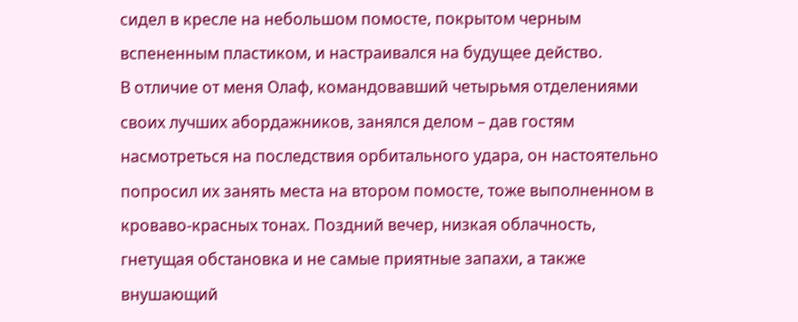сидел в кресле на небольшом помосте, покрытом черным вспененным пластиком, и настраивался на будущее действо.
В отличие от меня Олаф, командовавший четырьмя отделениями своих лучших абордажников, занялся делом – дав гостям насмотреться на последствия орбитального удара, он настоятельно попросил их занять места на втором помосте, тоже выполненном в кроваво-красных тонах. Поздний вечер, низкая облачность, гнетущая обстановка и не самые приятные запахи, а также внушающий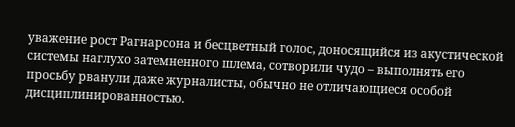уважение рост Рагнарсона и бесцветный голос, доносящийся из акустической системы наглухо затемненного шлема, сотворили чудо – выполнять его просьбу рванули даже журналисты, обычно не отличающиеся особой дисциплинированностью.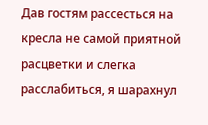Дав гостям рассесться на кресла не самой приятной расцветки и слегка расслабиться, я шарахнул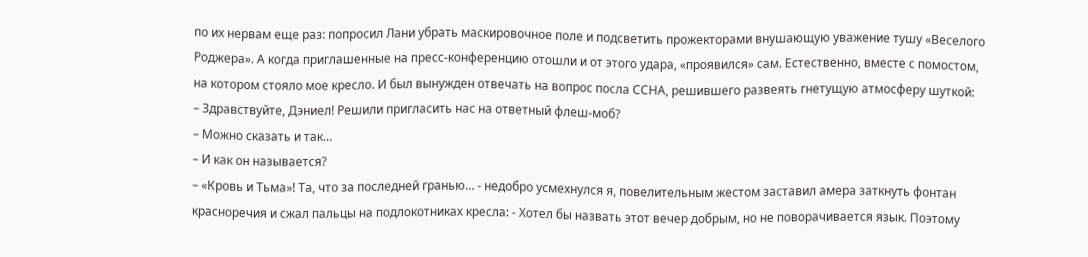по их нервам еще раз: попросил Лани убрать маскировочное поле и подсветить прожекторами внушающую уважение тушу «Веселого Роджера». А когда приглашенные на пресс-конференцию отошли и от этого удара, «проявился» сам. Естественно, вместе с помостом, на котором стояло мое кресло. И был вынужден отвечать на вопрос посла ССНА, решившего развеять гнетущую атмосферу шуткой:
– Здравствуйте, Дэниел! Решили пригласить нас на ответный флеш-моб?
– Можно сказать и так…
– И как он называется?
– «Кровь и Тьма»! Та, что за последней гранью… - недобро усмехнулся я, повелительным жестом заставил амера заткнуть фонтан красноречия и сжал пальцы на подлокотниках кресла: - Хотел бы назвать этот вечер добрым, но не поворачивается язык. Поэтому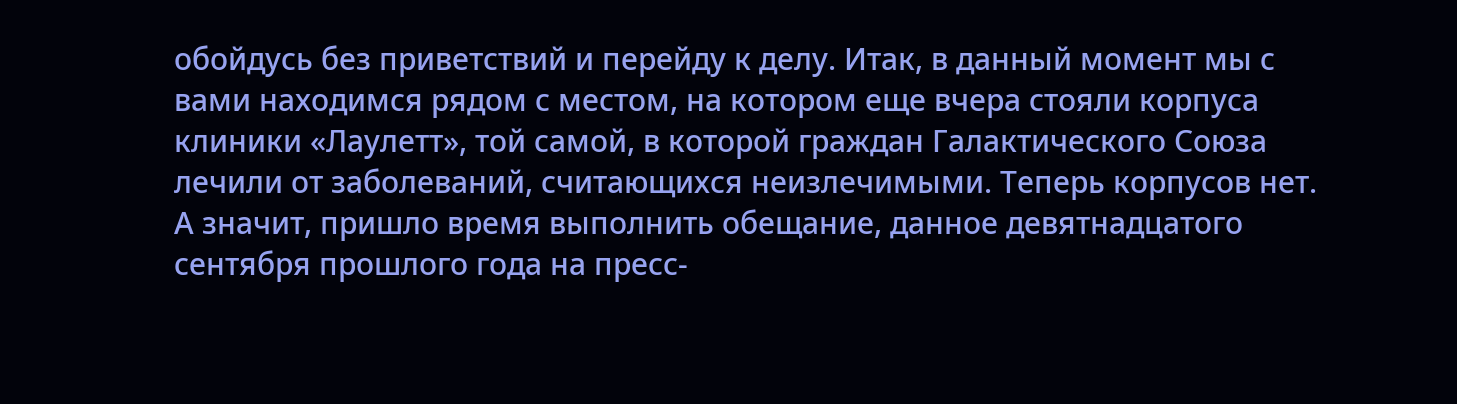обойдусь без приветствий и перейду к делу. Итак, в данный момент мы с вами находимся рядом с местом, на котором еще вчера стояли корпуса клиники «Лаулетт», той самой, в которой граждан Галактического Союза лечили от заболеваний, считающихся неизлечимыми. Теперь корпусов нет. А значит, пришло время выполнить обещание, данное девятнадцатого сентября прошлого года на пресс-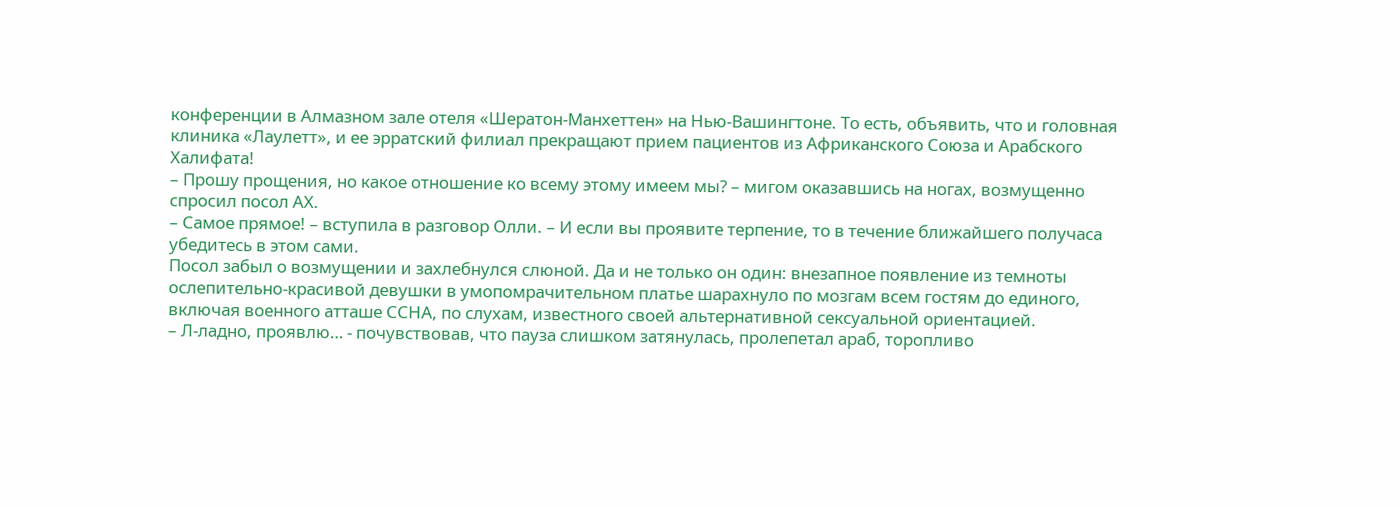конференции в Алмазном зале отеля «Шератон-Манхеттен» на Нью-Вашингтоне. То есть, объявить, что и головная клиника «Лаулетт», и ее эрратский филиал прекращают прием пациентов из Африканского Союза и Арабского Халифата!
– Прошу прощения, но какое отношение ко всему этому имеем мы? – мигом оказавшись на ногах, возмущенно спросил посол АХ.
– Самое прямое! – вступила в разговор Олли. – И если вы проявите терпение, то в течение ближайшего получаса убедитесь в этом сами.
Посол забыл о возмущении и захлебнулся слюной. Да и не только он один: внезапное появление из темноты ослепительно-красивой девушки в умопомрачительном платье шарахнуло по мозгам всем гостям до единого, включая военного атташе ССНА, по слухам, известного своей альтернативной сексуальной ориентацией.
– Л-ладно, проявлю… - почувствовав, что пауза слишком затянулась, пролепетал араб, торопливо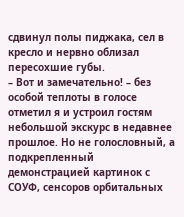сдвинул полы пиджака, сел в кресло и нервно облизал пересохшие губы.
– Вот и замечательно! – без особой теплоты в голосе отметил я и устроил гостям небольшой экскурс в недавнее прошлое. Но не голословный, а подкрепленный демонстрацией картинок с СОУФ, сенсоров орбитальных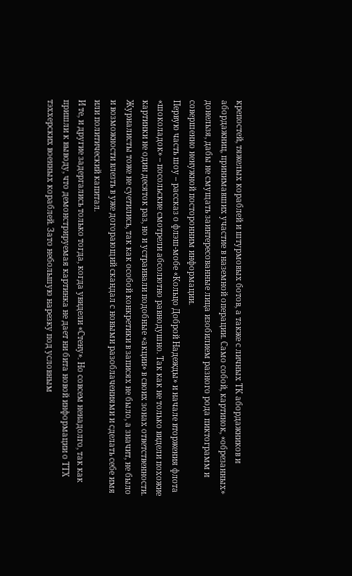крепостей, тяжелых кораблей и штурмовых ботов, а также с личных ТК абордажников и абордажниц, принимавших участие в наземной операции. Само собой, картинок, «обрезанных» донельзя, дабы не смущать заинтересованные лица изобилием разного рода пиктограмм и совершенно ненужной посторонним информации.
Первую часть шоу – рассказ о флэш-мобе «Кольцо Доброй Надежды» и начале вторжения флота «шоколадок» – посольские смотрели абсолютно равнодушно. Так как не только видели похожие картинки не один десяток раз, но и устраивали подобные «акции» в своих зонах ответственности. Журналисты тоже не суетились, так как особой конкретики в записях не было, а значит, не было и возможности влезть в уже догорающий скандал с новыми разоблачениями и сделать себе имя или политический капитал.
И те, и другие задергались только тогда, когда увидели «Стену». Но совсем ненадолго, так как пришли к выводу, что демонстрируемая картинка не дает ни бита новой информации о ТТХ тэххерских военных кораблей. Зато небольшую нарезку под условным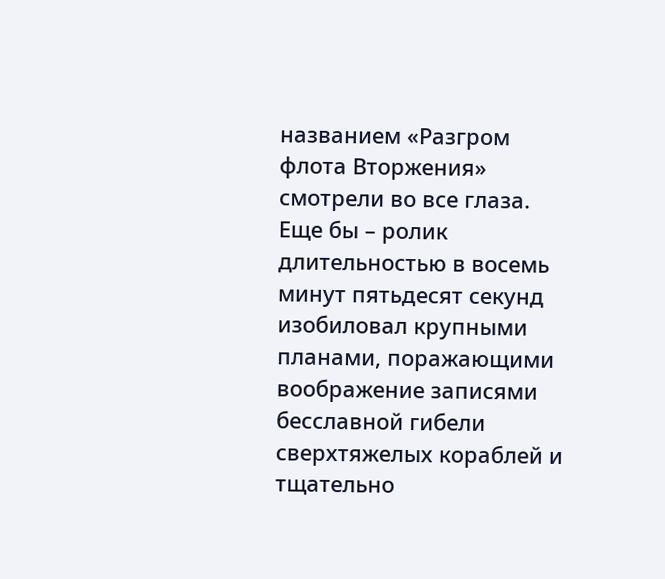названием «Разгром флота Вторжения» смотрели во все глаза. Еще бы – ролик длительностью в восемь минут пятьдесят секунд изобиловал крупными планами, поражающими воображение записями бесславной гибели сверхтяжелых кораблей и тщательно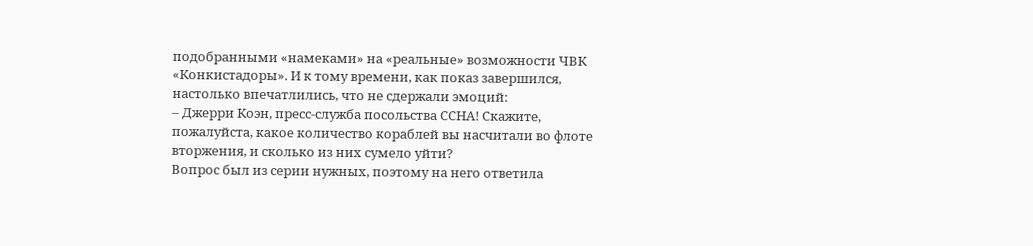подобранными «намеками» на «реальные» возможности ЧВК «Конкистадоры». И к тому времени, как показ завершился, настолько впечатлились, что не сдержали эмоций:
– Джерри Коэн, пресс-служба посольства ССНА! Скажите, пожалуйста, какое количество кораблей вы насчитали во флоте вторжения, и сколько из них сумело уйти?
Вопрос был из серии нужных, поэтому на него ответила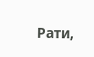Рати,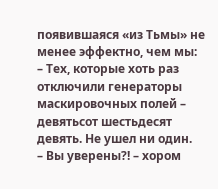появившаяся «из Тьмы» не менее эффектно, чем мы:
– Тех, которые хоть раз отключили генераторы маскировочных полей – девятьсот шестьдесят девять. Не ушел ни один.
– Вы уверены?! – хором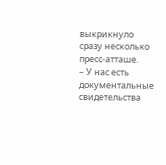выкрикнуло сразу несколько пресс-атташе.
– У нас есть документальные свидетельства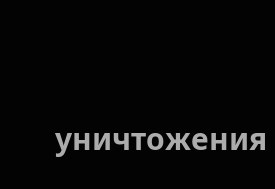уничтожения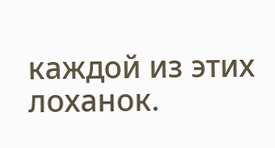каждой из этих лоханок.